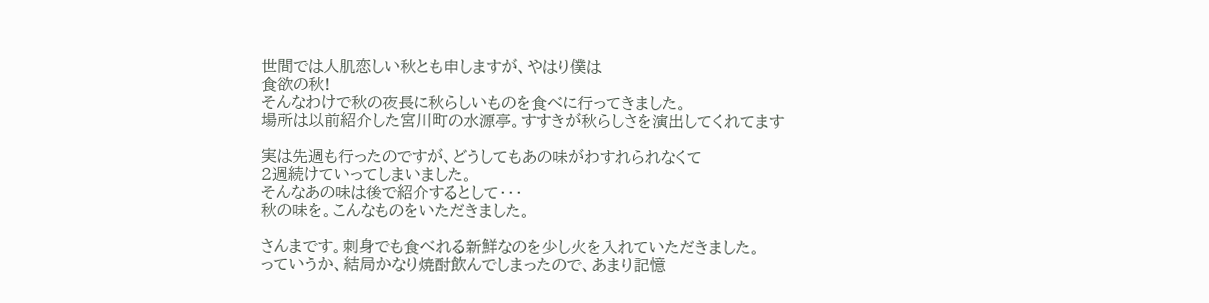世間では人肌恋しい秋とも申しますが、やはり僕は
食欲の秋!
そんなわけで秋の夜長に秋らしいものを食べに行ってきました。
場所は以前紹介した宮川町の水源亭。すすきが秋らしさを演出してくれてます

実は先週も行ったのですが、どうしてもあの味がわすれられなくて
2週続けていってしまいました。
そんなあの味は後で紹介するとして・・・
秋の味を。こんなものをいただきました。

さんまです。刺身でも食べれる新鮮なのを少し火を入れていただきました。
っていうか、結局かなり焼酎飲んでしまったので、あまり記憶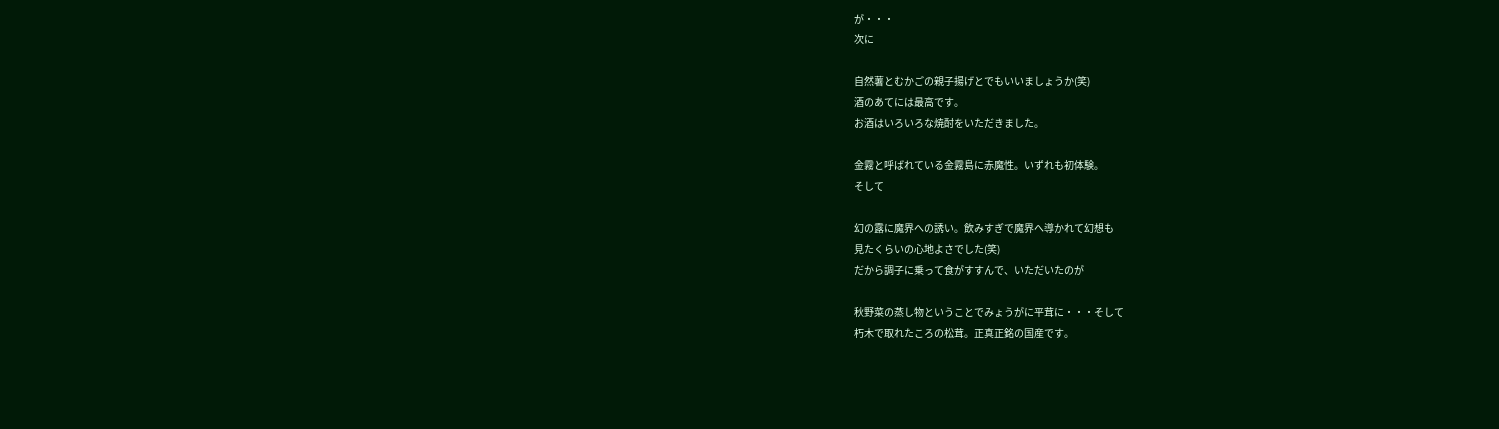が・・・
次に

自然薯とむかごの親子揚げとでもいいましょうか(笑)
酒のあてには最高です。
お酒はいろいろな焼酎をいただきました。

金霧と呼ばれている金霧島に赤魔性。いずれも初体験。
そして

幻の露に魔界への誘い。飲みすぎで魔界へ導かれて幻想も
見たくらいの心地よさでした(笑)
だから調子に乗って食がすすんで、いただいたのが

秋野菜の蒸し物ということでみょうがに平茸に・・・そして
朽木で取れたころの松茸。正真正銘の国産です。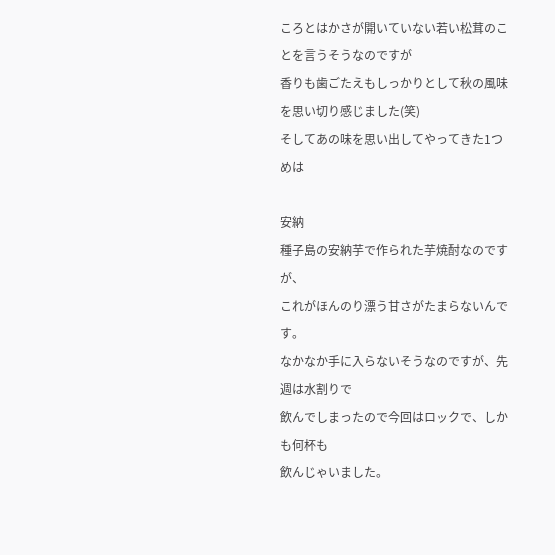ころとはかさが開いていない若い松茸のことを言うそうなのですが
香りも歯ごたえもしっかりとして秋の風味を思い切り感じました(笑)
そしてあの味を思い出してやってきた1つめは

安納
種子島の安納芋で作られた芋焼酎なのですが、
これがほんのり漂う甘さがたまらないんです。
なかなか手に入らないそうなのですが、先週は水割りで
飲んでしまったので今回はロックで、しかも何杯も
飲んじゃいました。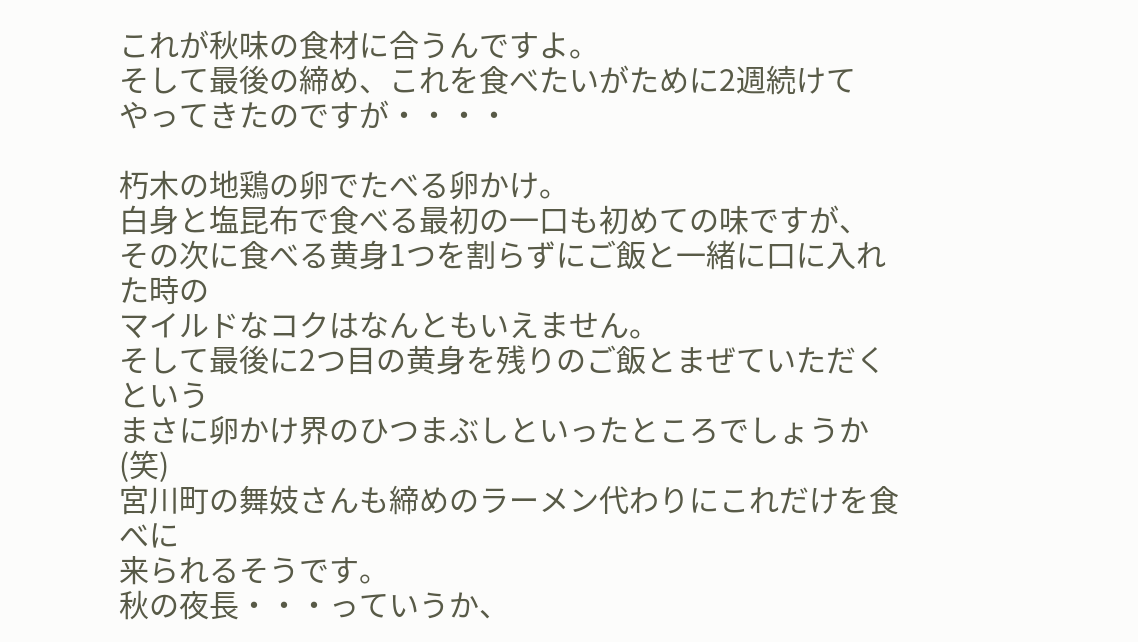これが秋味の食材に合うんですよ。
そして最後の締め、これを食べたいがために2週続けて
やってきたのですが・・・・

朽木の地鶏の卵でたべる卵かけ。
白身と塩昆布で食べる最初の一口も初めての味ですが、
その次に食べる黄身1つを割らずにご飯と一緒に口に入れた時の
マイルドなコクはなんともいえません。
そして最後に2つ目の黄身を残りのご飯とまぜていただくという
まさに卵かけ界のひつまぶしといったところでしょうか(笑)
宮川町の舞妓さんも締めのラーメン代わりにこれだけを食べに
来られるそうです。
秋の夜長・・・っていうか、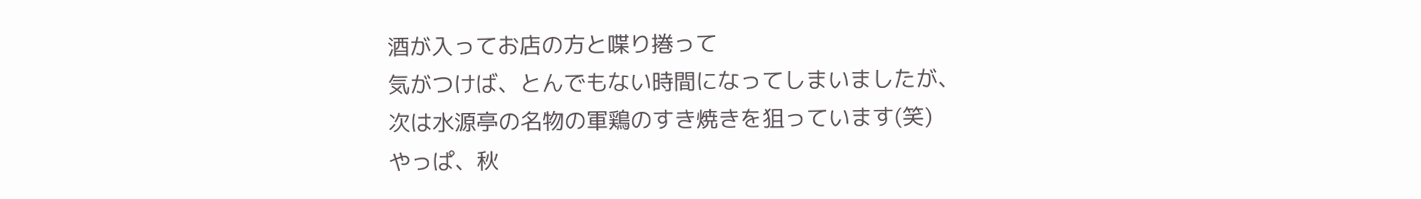酒が入ってお店の方と喋り捲って
気がつけば、とんでもない時間になってしまいましたが、
次は水源亭の名物の軍鶏のすき焼きを狙っています(笑)
やっぱ、秋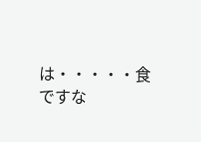は・・・・・食ですな